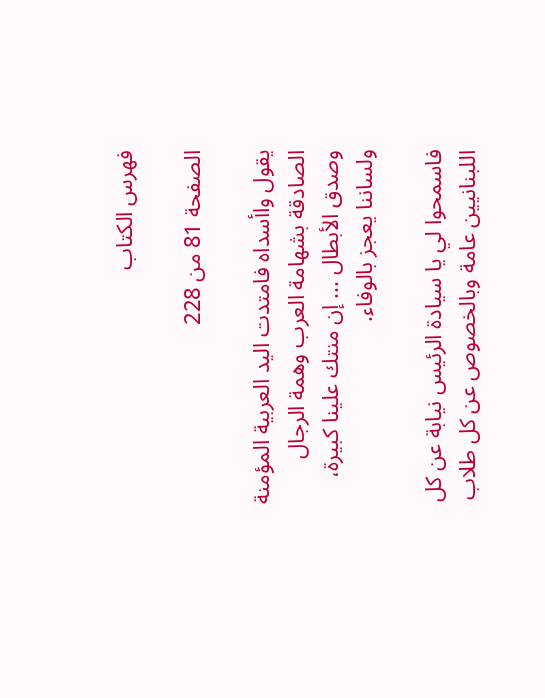فهرس الكتاب

الصفحة 81 من 228

يقول واأسداه فامتدت اليد العربية المؤمنة الصادقة بشهامة العرب وهمة الرجال وصدق الأبطال ... إن منتك علينا كبيرة، ولساننا يعجز بالوفاء.

فاسمحوا لي يا سيادة الرئيس نيابة عن كل اللبنانيين عامة وبالخصوص عن كل طلاب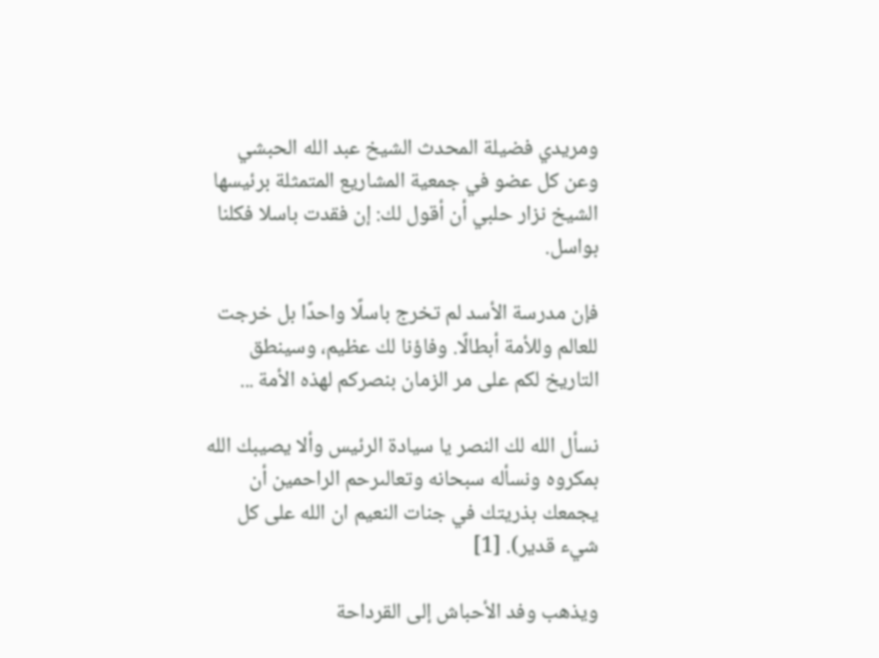ومريدي فضيلة المحدث الشيخ عبد الله الحبشي وعن كل عضو في جمعية المشاريع المتمثلة برئيسها الشيخ نزار حلبي أن أقول لك: إن فقدت باسلا فكلنا بواسل.

فإن مدرسة الأسد لم تخرج باسلًا واحدًا بل خرجت للعالم وللأمة أبطالًا. وفاؤنا لك عظيم، وسينطق التاريخ لكم على مر الزمان بنصركم لهذه الأمة ...

نسأل الله لك النصر يا سيادة الرئيس وألا يصيبك الله بمكروه ونسأله سبحانه وتعالىرحم الراحمين أن يجمعك بذريتك في جنات النعيم ان الله على كل شيء قدير). [1]

ويذهب وفد الأحباش إلى القرداحة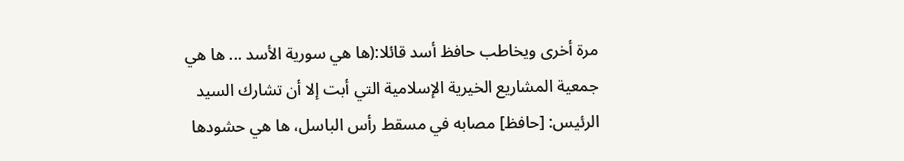مرة أخرى ويخاطب حافظ أسد قائلا:(ها هي سورية الأسد ... ها هي جمعية المشاريع الخيرية الإسلامية التي أبت إلا أن تشارك السيد الرئيس: [حافظ] مصابه في مسقط رأس الباسل، ها هي حشودها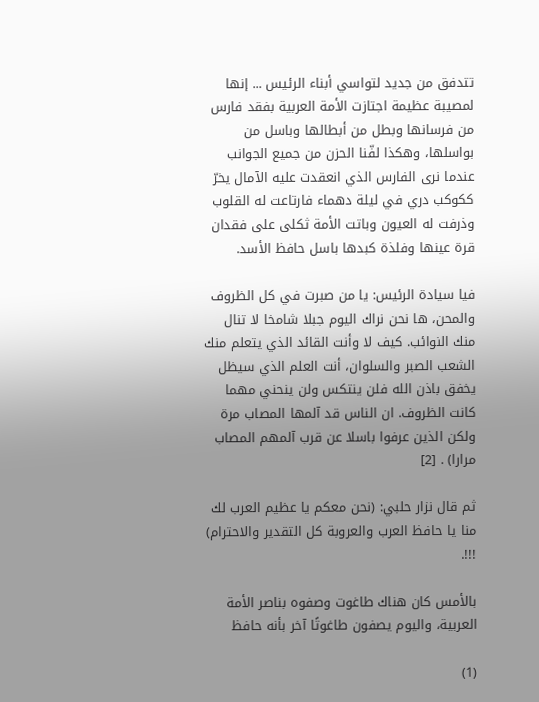تتدفق من جديد لتواسي أبناء الرئيس ... إنها لمصيبة عظيمة اجتازت الأمة العربية بفقد فارس من فرسانها وبطل من أبطالها وباسل من بواسلها، وهكذا لفّنا الحزن من جميع الجوانب عندما نرى الفارس الذي انعقدت عليه الآمال يخرّ ككوكب دري في ليلة دهماء فارتاعت له القلوب وذرفت له العيون وباتت الأمة ثكلى على فقدان قرة عينها وفلذة كبدها باسل حافظ الأسد.

فيا سيادة الرئيس: يا من صبرت في كل الظروف والمحن، ها نحن نراك اليوم جبلا شامخا لا تنال منك النوائب. كيف لا وأنت القائد الذي يتعلم منك الشعب الصبر والسلوان، أنت العلم الذي سيظل يخفق باذن الله فلن ينتكس ولن ينحني مهما كانت الظروف. ان الناس قد آلمها المصاب مرة ولكن الذين عرفوا باسلا عن قرب آلمهم المصاب مرارا) . [2]

ثم قال نزار حلبي: (نحن معكم يا عظيم العرب لك منا يا حافظ العرب والعروبة كل التقدير والاحترام) !!!.

بالأمس كان هناك طاغوت وصفوه بناصر الأمة العربية، واليوم يصفون طاغوتًا آخر بأنه حافظ

(1)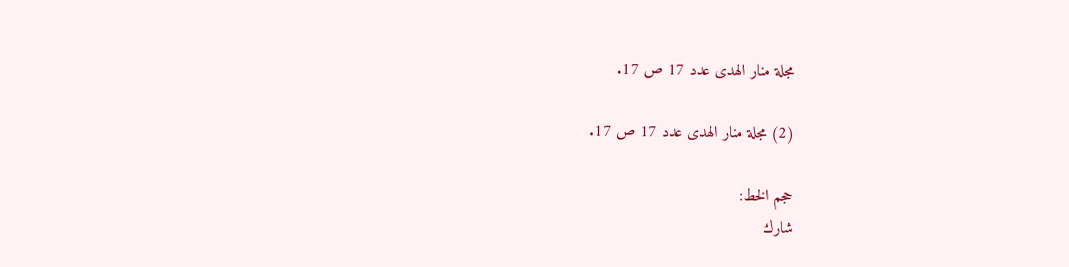مجلة منار الهدى عدد 17 ص 17.

(2) مجلة منار الهدى عدد 17 ص 17.

حجم الخط:
شارك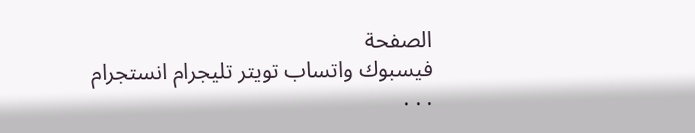الصفحة
فيسبوك واتساب تويتر تليجرام انستجرام
. . .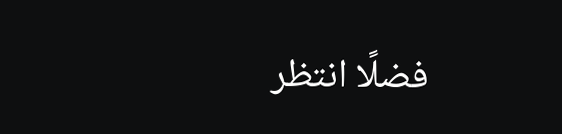فضلًا انتظر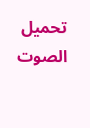تحميل الصوت